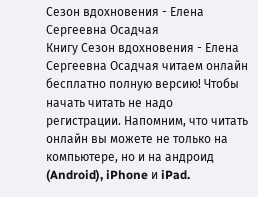Сезон вдохновения - Елена Сергеевна Осадчая
Книгу Сезон вдохновения - Елена Сергеевна Осадчая читаем онлайн бесплатно полную версию! Чтобы начать читать не надо регистрации. Напомним, что читать онлайн вы можете не только на компьютере, но и на андроид (Android), iPhone и iPad.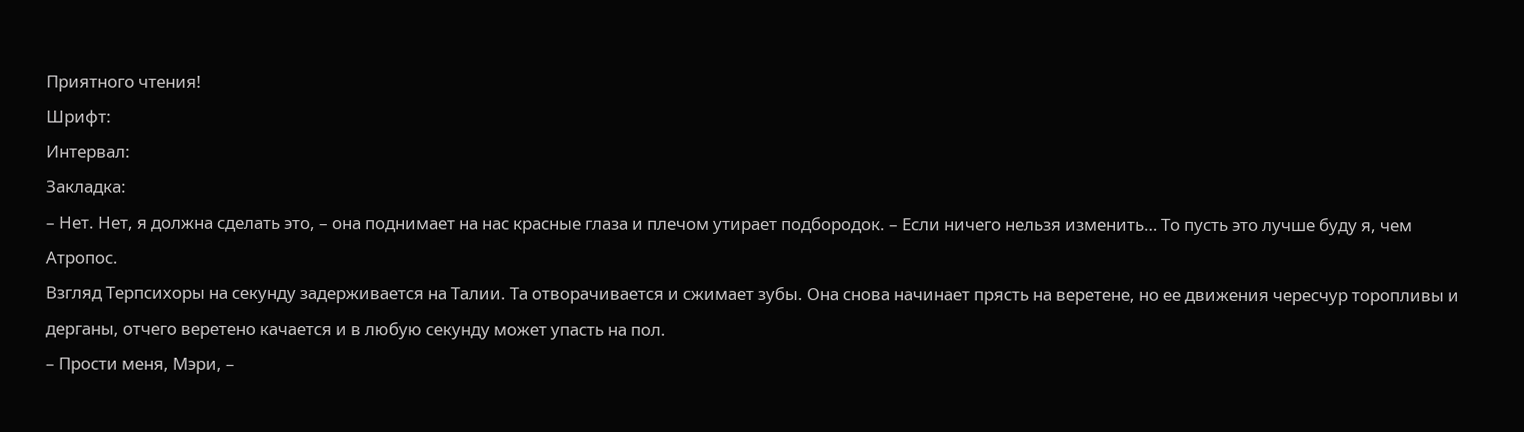Приятного чтения!
Шрифт:
Интервал:
Закладка:
– Нет. Нет, я должна сделать это, – она поднимает на нас красные глаза и плечом утирает подбородок. – Если ничего нельзя изменить… То пусть это лучше буду я, чем Атропос.
Взгляд Терпсихоры на секунду задерживается на Талии. Та отворачивается и сжимает зубы. Она снова начинает прясть на веретене, но ее движения чересчур торопливы и дерганы, отчего веретено качается и в любую секунду может упасть на пол.
– Прости меня, Мэри, –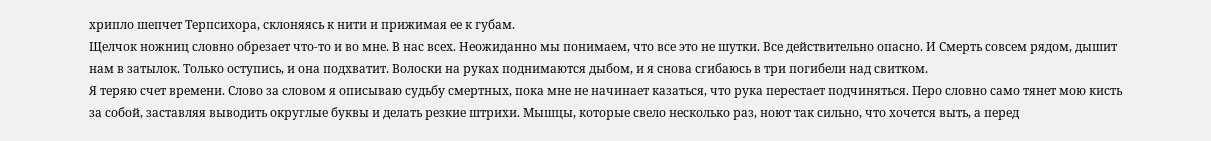хрипло шепчет Терпсихора, склоняясь к нити и прижимая ее к губам.
Щелчок ножниц словно обрезает что‐то и во мне. В нас всех. Неожиданно мы понимаем, что все это не шутки. Все действительно опасно. И Смерть совсем рядом, дышит нам в затылок. Только оступись, и она подхватит. Волоски на руках поднимаются дыбом, и я снова сгибаюсь в три погибели над свитком.
Я теряю счет времени. Слово за словом я описываю судьбу смертных, пока мне не начинает казаться, что рука перестает подчиняться. Перо словно само тянет мою кисть за собой, заставляя выводить округлые буквы и делать резкие штрихи. Мышцы, которые свело несколько раз, ноют так сильно, что хочется выть, а перед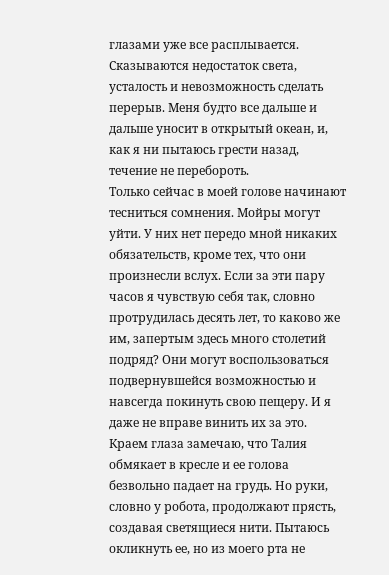глазами уже все расплывается. Сказываются недостаток света, усталость и невозможность сделать перерыв. Меня будто все дальше и дальше уносит в открытый океан, и, как я ни пытаюсь грести назад, течение не перебороть.
Только сейчас в моей голове начинают тесниться сомнения. Мойры могут уйти. У них нет передо мной никаких обязательств, кроме тех, что они произнесли вслух. Если за эти пару часов я чувствую себя так, словно протрудилась десять лет, то каково же им, запертым здесь много столетий подряд? Они могут воспользоваться подвернувшейся возможностью и навсегда покинуть свою пещеру. И я даже не вправе винить их за это.
Краем глаза замечаю, что Талия обмякает в кресле и ее голова безвольно падает на грудь. Но руки, словно у робота, продолжают прясть, создавая светящиеся нити. Пытаюсь окликнуть ее, но из моего рта не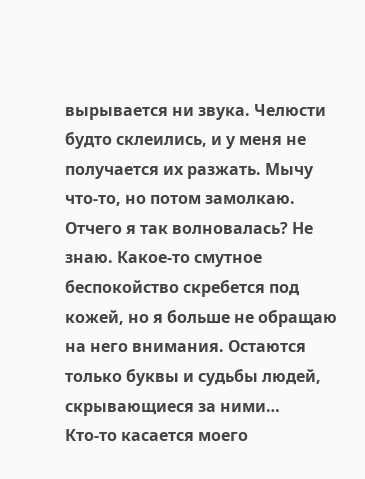вырывается ни звука. Челюсти будто склеились, и у меня не получается их разжать. Мычу что‐то, но потом замолкаю.
Отчего я так волновалась? Не знаю. Какое‐то смутное беспокойство скребется под кожей, но я больше не обращаю на него внимания. Остаются только буквы и судьбы людей, скрывающиеся за ними…
Кто‐то касается моего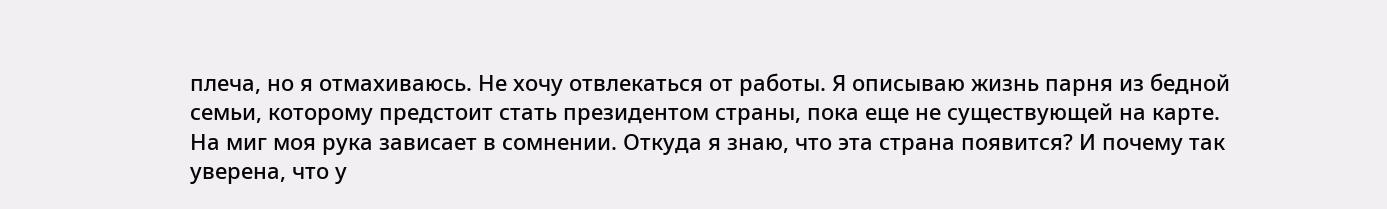плеча, но я отмахиваюсь. Не хочу отвлекаться от работы. Я описываю жизнь парня из бедной семьи, которому предстоит стать президентом страны, пока еще не существующей на карте. На миг моя рука зависает в сомнении. Откуда я знаю, что эта страна появится? И почему так уверена, что у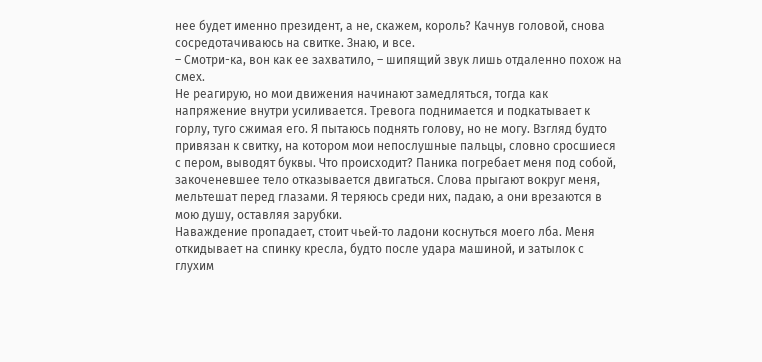нее будет именно президент, а не, скажем, король? Качнув головой, снова сосредотачиваюсь на свитке. Знаю, и все.
– Смотри-ка, вон как ее захватило, – шипящий звук лишь отдаленно похож на смех.
Не реагирую, но мои движения начинают замедляться, тогда как напряжение внутри усиливается. Тревога поднимается и подкатывает к горлу, туго сжимая его. Я пытаюсь поднять голову, но не могу. Взгляд будто привязан к свитку, на котором мои непослушные пальцы, словно сросшиеся с пером, выводят буквы. Что происходит? Паника погребает меня под собой, закоченевшее тело отказывается двигаться. Слова прыгают вокруг меня, мельтешат перед глазами. Я теряюсь среди них, падаю, а они врезаются в мою душу, оставляя зарубки.
Наваждение пропадает, стоит чьей‐то ладони коснуться моего лба. Меня откидывает на спинку кресла, будто после удара машиной, и затылок с глухим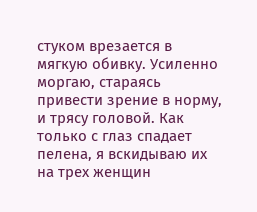стуком врезается в мягкую обивку. Усиленно моргаю, стараясь привести зрение в норму, и трясу головой. Как только с глаз спадает пелена, я вскидываю их на трех женщин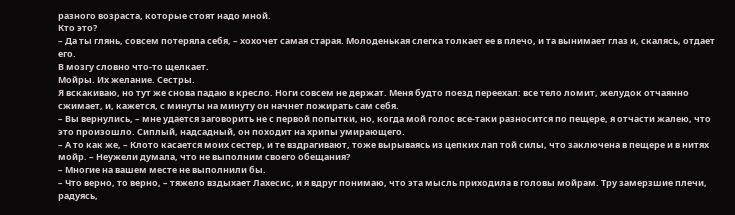разного возраста, которые стоят надо мной.
Кто это?
– Да ты глянь, совсем потеряла себя, – хохочет самая старая. Молоденькая слегка толкает ее в плечо, и та вынимает глаз и, скалясь, отдает его.
В мозгу словно что‐то щелкает.
Мойры. Их желание. Сестры.
Я вскакиваю, но тут же снова падаю в кресло. Ноги совсем не держат. Меня будто поезд переехал: все тело ломит, желудок отчаянно сжимает, и, кажется, с минуты на минуту он начнет пожирать сам себя.
– Вы вернулись, – мне удается заговорить не с первой попытки, но, когда мой голос все‐таки разносится по пещере, я отчасти жалею, что это произошло. Сиплый, надсадный, он походит на хрипы умирающего.
– А то как же, – Клото касается моих сестер, и те вздрагивают, тоже вырываясь из цепких лап той силы, что заключена в пещере и в нитях мойр. – Неужели думала, что не выполним своего обещания?
– Многие на вашем месте не выполнили бы.
– Что верно, то верно, – тяжело вздыхает Лахесис, и я вдруг понимаю, что эта мысль приходила в головы мойрам. Тру замерзшие плечи, радуясь,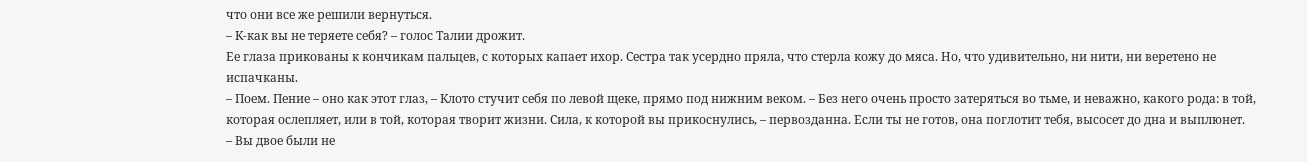что они все же решили вернуться.
– К-как вы не теряете себя? – голос Талии дрожит.
Ее глаза прикованы к кончикам пальцев, с которых капает ихор. Сестра так усердно пряла, что стерла кожу до мяса. Но, что удивительно, ни нити, ни веретено не испачканы.
– Поем. Пение – оно как этот глаз, – Клото стучит себя по левой щеке, прямо под нижним веком. – Без него очень просто затеряться во тьме, и неважно, какого рода: в той, которая ослепляет, или в той, которая творит жизни. Сила, к которой вы прикоснулись, – первозданна. Если ты не готов, она поглотит тебя, высосет до дна и выплюнет.
– Вы двое были не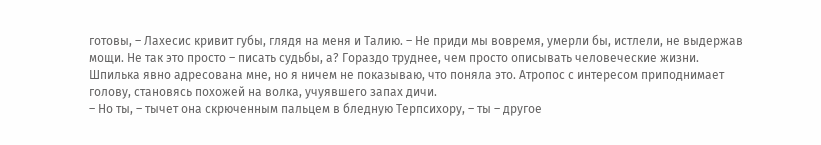готовы, – Лахесис кривит губы, глядя на меня и Талию. – Не приди мы вовремя, умерли бы, истлели, не выдержав мощи. Не так это просто – писать судьбы, а? Гораздо труднее, чем просто описывать человеческие жизни.
Шпилька явно адресована мне, но я ничем не показываю, что поняла это. Атропос с интересом приподнимает голову, становясь похожей на волка, учуявшего запах дичи.
– Но ты, – тычет она скрюченным пальцем в бледную Терпсихору, – ты – другое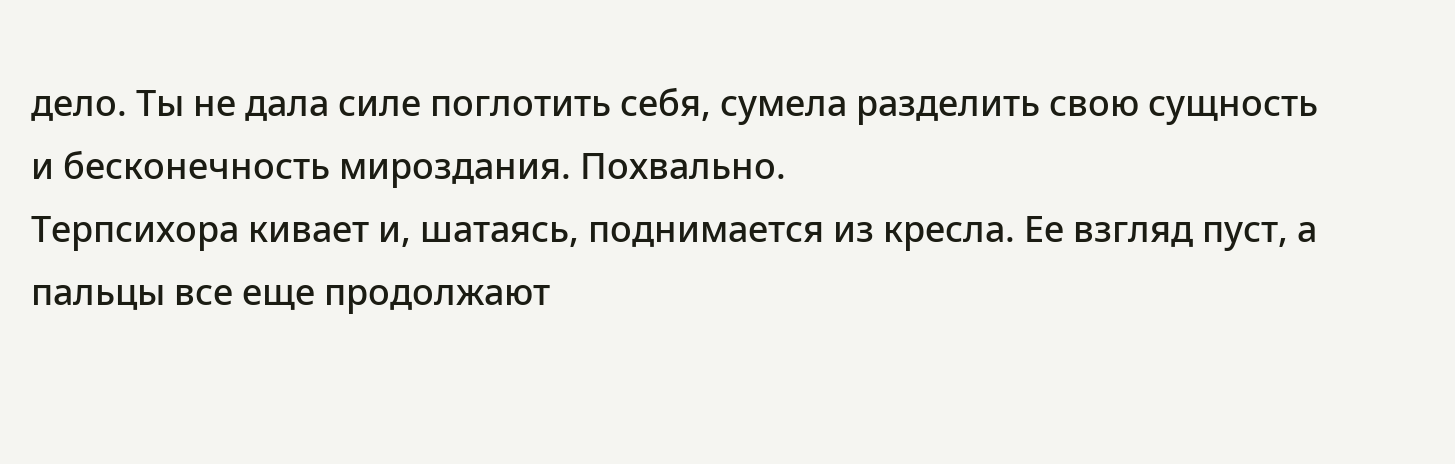дело. Ты не дала силе поглотить себя, сумела разделить свою сущность и бесконечность мироздания. Похвально.
Терпсихора кивает и, шатаясь, поднимается из кресла. Ее взгляд пуст, а пальцы все еще продолжают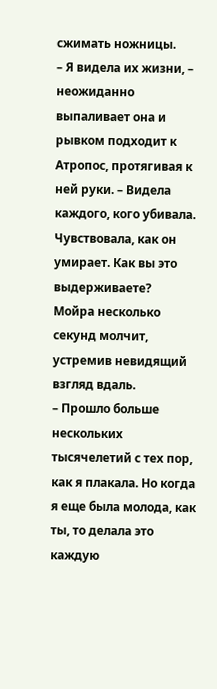сжимать ножницы.
– Я видела их жизни, – неожиданно выпаливает она и рывком подходит к Атропос, протягивая к ней руки. – Видела каждого, кого убивала. Чувствовала, как он умирает. Как вы это выдерживаете?
Мойра несколько секунд молчит, устремив невидящий взгляд вдаль.
– Прошло больше нескольких тысячелетий с тех пор, как я плакала. Но когда я еще была молода, как ты, то делала это каждую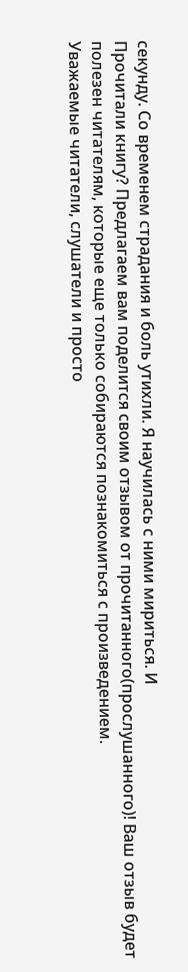секунду. Со временем страдания и боль утихли. Я научилась с ними мириться. И
Прочитали книгу? Предлагаем вам поделится своим отзывом от прочитанного(прослушанного)! Ваш отзыв будет полезен читателям, которые еще только собираются познакомиться с произведением.
Уважаемые читатели, слушатели и просто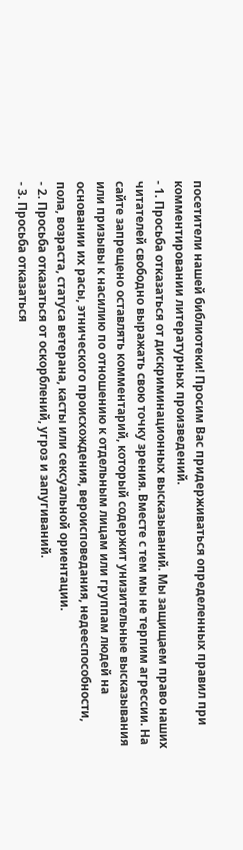посетители нашей библиотеки! Просим Вас придерживаться определенных правил при комментировании литературных произведений.
- 1. Просьба отказаться от дискриминационных высказываний. Мы защищаем право наших читателей свободно выражать свою точку зрения. Вместе с тем мы не терпим агрессии. На сайте запрещено оставлять комментарий, который содержит унизительные высказывания или призывы к насилию по отношению к отдельным лицам или группам людей на основании их расы, этнического происхождения, вероисповедания, недееспособности, пола, возраста, статуса ветерана, касты или сексуальной ориентации.
- 2. Просьба отказаться от оскорблений, угроз и запугиваний.
- 3. Просьба отказаться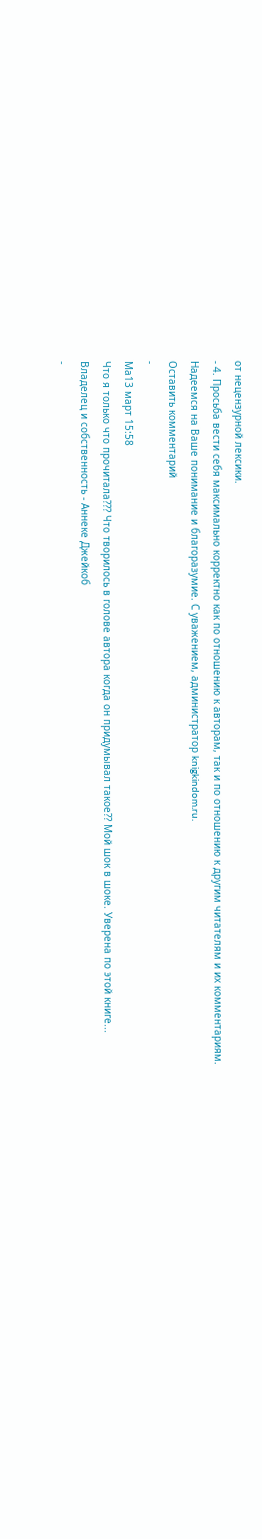от нецензурной лексики.
- 4. Просьба вести себя максимально корректно как по отношению к авторам, так и по отношению к другим читателям и их комментариям.
Надеемся на Ваше понимание и благоразумие. С уважением, администратор knigkindom.ru.
Оставить комментарий
-
Ма13 март 15:58
Что я только что прочитала??? Что творилось в голове автора когда он придумывал такое?? Мой шок в шоке. Уверена по этой книге...
Владелец и собственность - Аннеке Джейкоб
-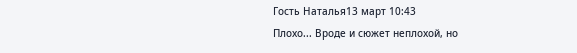Гость Наталья13 март 10:43
Плохо... Вроде и сюжет неплохой, но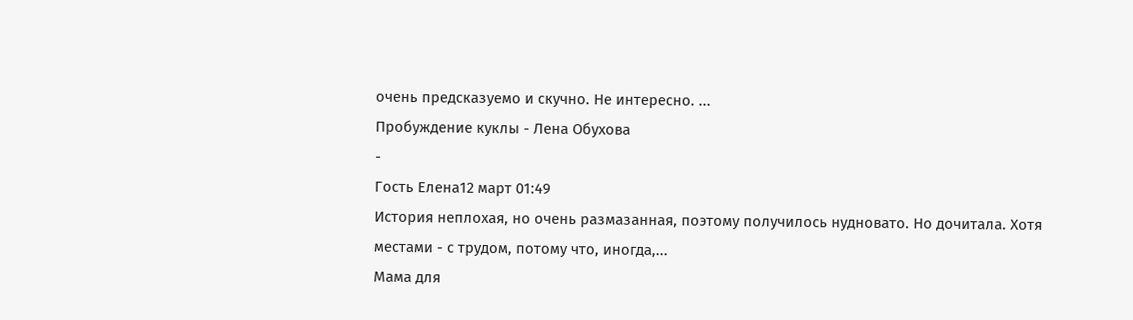очень предсказуемо и скучно. Не интересно. ...
Пробуждение куклы - Лена Обухова
-
Гость Елена12 март 01:49
История неплохая, но очень размазанная, поэтому получилось нудновато. Но дочитала. Хотя местами - с трудом, потому что, иногда,...
Мама для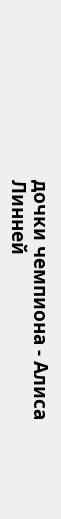дочки чемпиона - Алиса Линней